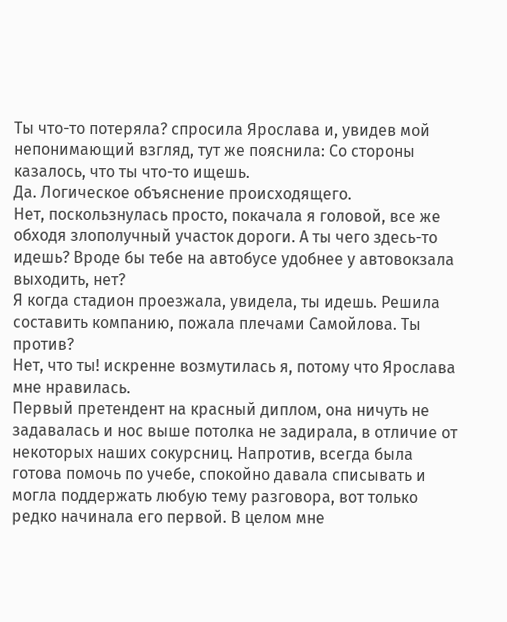Ты что-то потеряла? спросила Ярослава и, увидев мой непонимающий взгляд, тут же пояснила: Со стороны казалось, что ты что-то ищешь.
Да. Логическое объяснение происходящего.
Нет, поскользнулась просто, покачала я головой, все же обходя злополучный участок дороги. А ты чего здесь-то идешь? Вроде бы тебе на автобусе удобнее у автовокзала выходить, нет?
Я когда стадион проезжала, увидела, ты идешь. Решила составить компанию, пожала плечами Самойлова. Ты против?
Нет, что ты! искренне возмутилась я, потому что Ярослава мне нравилась.
Первый претендент на красный диплом, она ничуть не задавалась и нос выше потолка не задирала, в отличие от некоторых наших сокурсниц. Напротив, всегда была готова помочь по учебе, спокойно давала списывать и могла поддержать любую тему разговора, вот только редко начинала его первой. В целом мне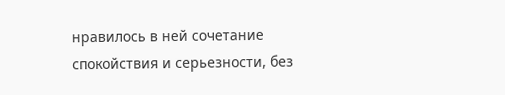нравилось в ней сочетание спокойствия и серьезности, без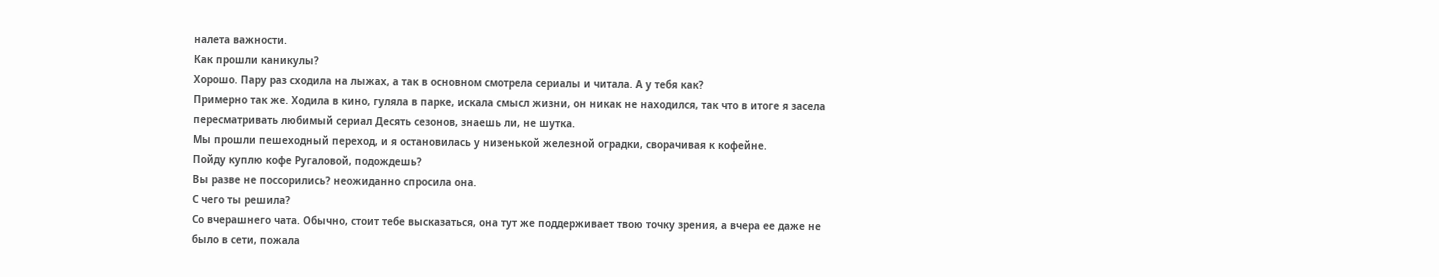налета важности.
Как прошли каникулы?
Хорошо. Пару раз сходила на лыжах, а так в основном смотрела сериалы и читала. А у тебя как?
Примерно так же. Ходила в кино, гуляла в парке, искала смысл жизни, он никак не находился, так что в итоге я засела пересматривать любимый сериал Десять сезонов, знаешь ли, не шутка.
Мы прошли пешеходный переход, и я остановилась у низенькой железной оградки, сворачивая к кофейне.
Пойду куплю кофе Ругаловой, подождешь?
Вы разве не поссорились? неожиданно спросила она.
С чего ты решила?
Со вчерашнего чата. Обычно, стоит тебе высказаться, она тут же поддерживает твою точку зрения, а вчера ее даже не было в сети, пожала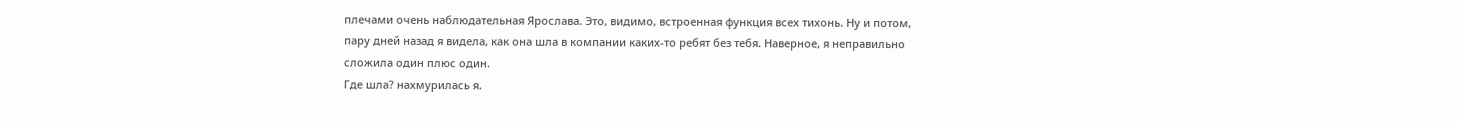плечами очень наблюдательная Ярослава. Это, видимо, встроенная функция всех тихонь. Ну и потом, пару дней назад я видела, как она шла в компании каких-то ребят без тебя. Наверное, я неправильно сложила один плюс один.
Где шла? нахмурилась я.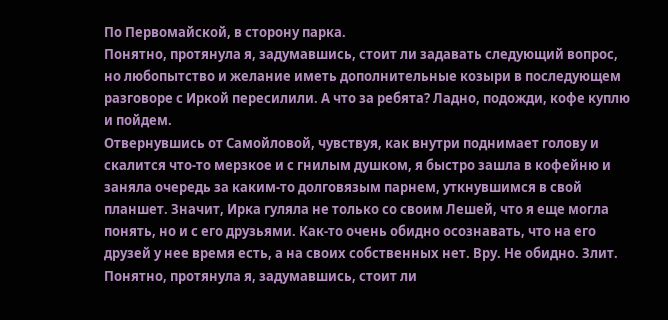По Первомайской, в сторону парка.
Понятно, протянула я, задумавшись, стоит ли задавать следующий вопрос, но любопытство и желание иметь дополнительные козыри в последующем разговоре с Иркой пересилили. А что за ребята? Ладно, подожди, кофе куплю и пойдем.
Отвернувшись от Самойловой, чувствуя, как внутри поднимает голову и скалится что-то мерзкое и с гнилым душком, я быстро зашла в кофейню и заняла очередь за каким-то долговязым парнем, уткнувшимся в свой планшет. Значит, Ирка гуляла не только со своим Лешей, что я еще могла понять, но и с его друзьями. Как-то очень обидно осознавать, что на его друзей у нее время есть, а на своих собственных нет. Вру. Не обидно. Злит.
Понятно, протянула я, задумавшись, стоит ли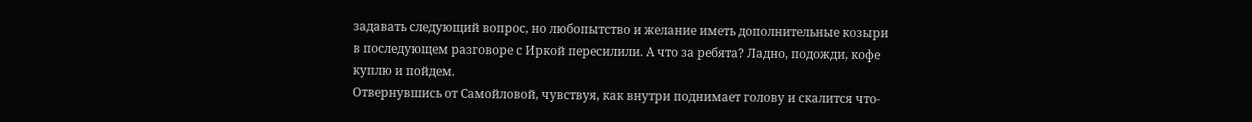задавать следующий вопрос, но любопытство и желание иметь дополнительные козыри в последующем разговоре с Иркой пересилили. А что за ребята? Ладно, подожди, кофе куплю и пойдем.
Отвернувшись от Самойловой, чувствуя, как внутри поднимает голову и скалится что-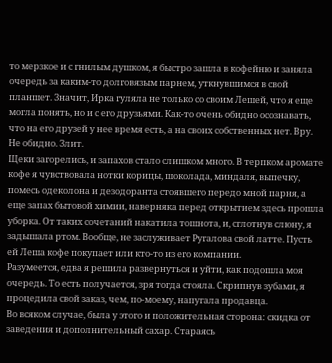то мерзкое и с гнилым душком, я быстро зашла в кофейню и заняла очередь за каким-то долговязым парнем, уткнувшимся в свой планшет. Значит, Ирка гуляла не только со своим Лешей, что я еще могла понять, но и с его друзьями. Как-то очень обидно осознавать, что на его друзей у нее время есть, а на своих собственных нет. Вру. Не обидно. Злит.
Щеки загорелись, и запахов стало слишком много. В терпком аромате кофе я чувствовала нотки корицы, шоколада, миндаля, выпечку, помесь одеколона и дезодоранта стоявшего передо мной парня, а еще запах бытовой химии, наверняка перед открытием здесь прошла уборка. От таких сочетаний накатила тошнота, и, сглотнув слюну, я задышала ртом. Вообще, не заслуживает Ругалова свой латте. Пусть ей Леша кофе покупает или кто-то из его компании.
Разумеется, едва я решила развернуться и уйти, как подошла моя очередь. То есть получается, зря тогда стояла. Скрипнув зубами, я процедила свой заказ, чем, по-моему, напугала продавца.
Во всяком случае, была у этого и положительная сторона: скидка от заведения и дополнительный сахар. Стараясь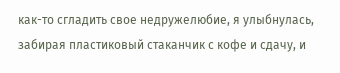как-то сгладить свое недружелюбие, я улыбнулась, забирая пластиковый стаканчик с кофе и сдачу, и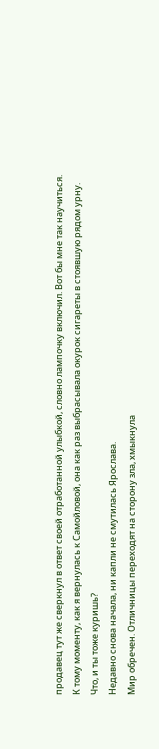продавец тут же сверкнул в ответ своей отработанной улыбкой, словно лампочку включил. Вот бы мне так научиться.
К тому моменту, как я вернулась к Самойловой, она как раз выбрасывала окурок сигареты в стоявшую рядом урну.
Что, и ты тоже куришь?
Недавно снова начала, ни капли не смутилась Ярослава.
Мир обречен. Отличницы переходят на сторону зла, хмыкнула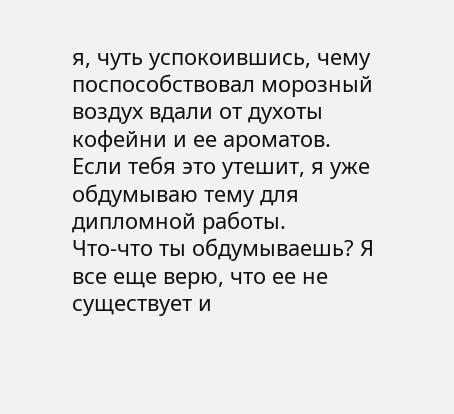я, чуть успокоившись, чему поспособствовал морозный воздух вдали от духоты кофейни и ее ароматов.
Если тебя это утешит, я уже обдумываю тему для дипломной работы.
Что-что ты обдумываешь? Я все еще верю, что ее не существует и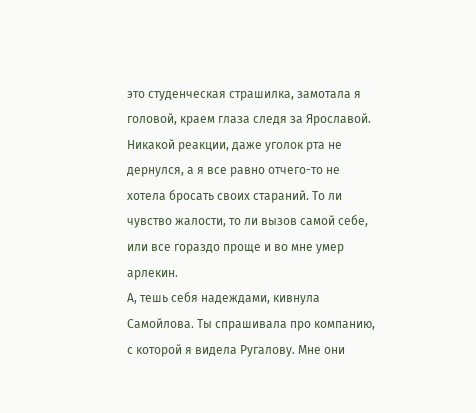это студенческая страшилка, замотала я головой, краем глаза следя за Ярославой. Никакой реакции, даже уголок рта не дернулся, а я все равно отчего-то не хотела бросать своих стараний. То ли чувство жалости, то ли вызов самой себе, или все гораздо проще и во мне умер арлекин.
А, тешь себя надеждами, кивнула Самойлова. Ты спрашивала про компанию, с которой я видела Ругалову. Мне они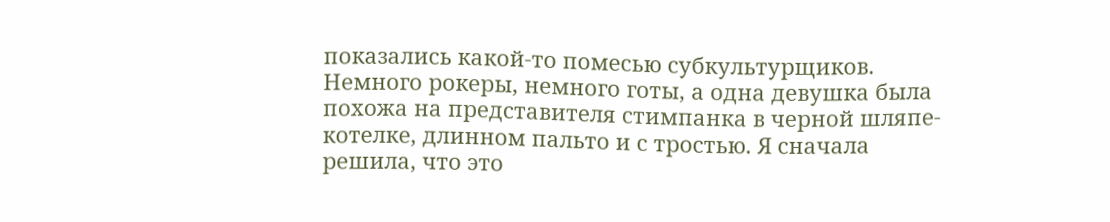показались какой-то помесью субкультурщиков. Немного рокеры, немного готы, а одна девушка была похожа на представителя стимпанка в черной шляпе-котелке, длинном пальто и с тростью. Я сначала решила, что это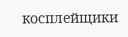косплейщики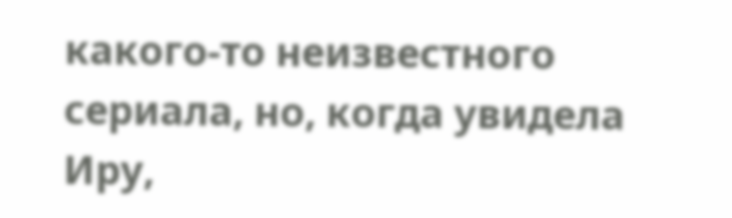какого-то неизвестного сериала, но, когда увидела Иру,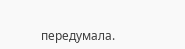передумала.